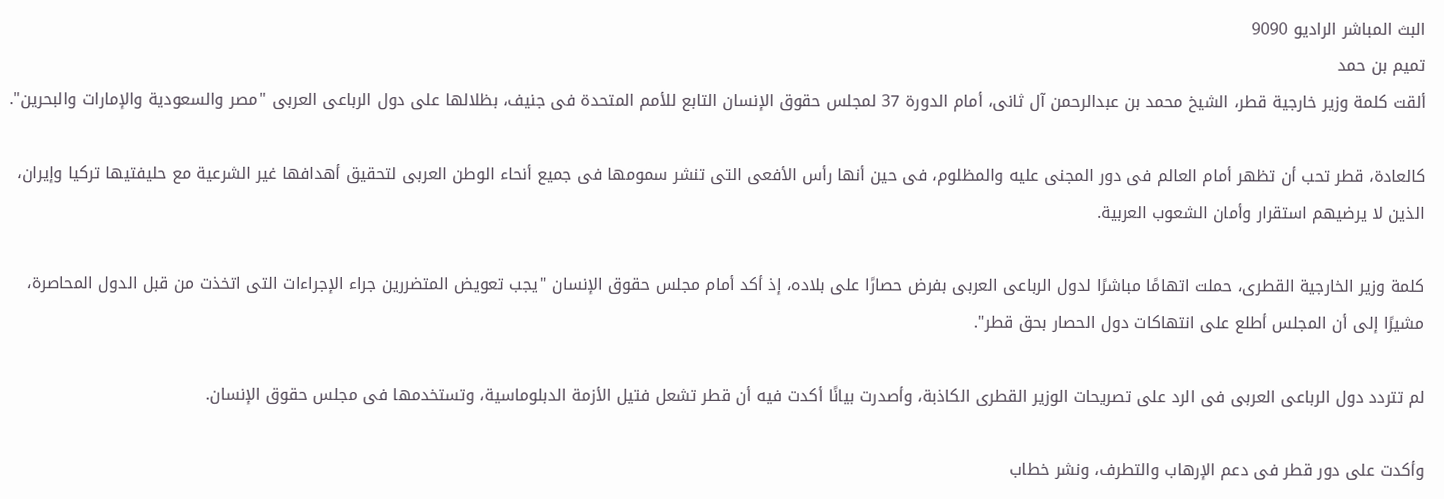البث المباشر الراديو 9090
تميم بن حمد
ألقت كلمة وزير خارجية قطر، الشيخ محمد بن عبدالرحمن آل ثانى، أمام الدورة 37 لمجلس حقوق الإنسان التابع للأمم المتحدة فى جنيف، بظلالها على دول الرباعى العربى "مصر والسعودية والإمارات والبحرين".

كالعادة، قطر تحب أن تظهر أمام العالم فى دور المجنى عليه والمظلوم، فى حين أنها رأس الأفعى التى تنشر سمومها فى جميع أنحاء الوطن العربى لتحقيق أهدافها غير الشرعية مع حليفتيها تركيا وإيران، الذين لا يرضيهم استقرار وأمان الشعوب العربية.

كلمة وزير الخارجية القطرى، حملت اتهامًا مباشرًا لدول الرباعى العربى بفرض حصارًا على بلاده، إذ أكد أمام مجلس حقوق الإنسان "يجب تعويض المتضررين جراء الإجراءات التى اتخذت من قبل الدول المحاصرة، مشيرًا إلى أن المجلس أطلع على انتهاكات دول الحصار بحق قطر".

لم تتردد دول الرباعى العربى فى الرد على تصريحات الوزير القطرى الكاذبة، وأصدرت بيانًا أكدت فيه أن قطر تشعل فتيل الأزمة الدبلوماسية، وتستخدمها فى مجلس حقوق الإنسان.

وأكدت على دور قطر فى دعم الإرهاب والتطرف، ونشر خطاب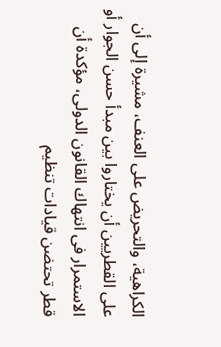الكراهية، والتحريض على العنف، مشيرة إلى أن على القطريين أن يختاروا بين مبدأ حسن الجوار أو الاستمرار فى انتهاك القانون الدولى، مؤكدة أن قطر تحتضن قيادات تنظيم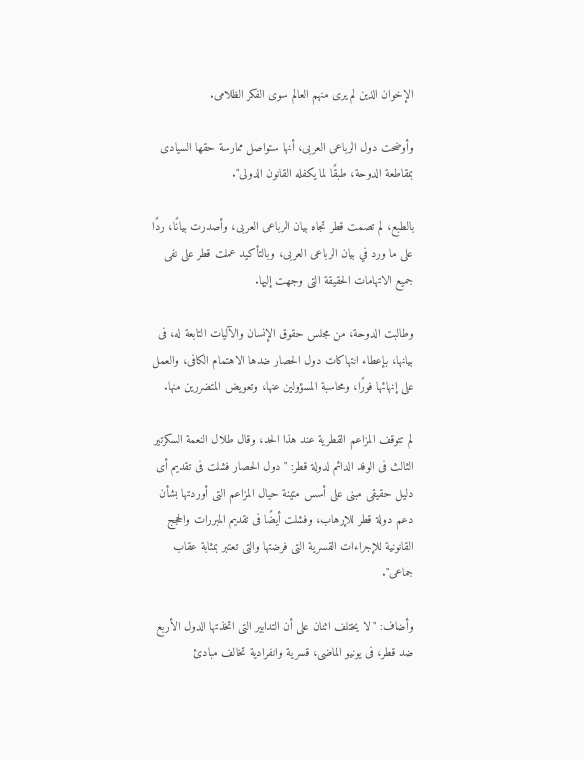الإخوان الذين لم يرى منهم العالم سوى الفكر الظلامى.

وأوضحت دول الرباعى العربى، أنها ستواصل ممارسة حقها السيادى بمقاطعة الدوحة، طبقًا لما يكفله القانون الدولى".

بالطبع، لم تصمت قطر تجاه بيان الرباعى العربى، وأصدرت بيانًا، ردًا على ما ورد في بيان الرباعى العربى، وبالتأكيد عملت قطر على نفى جميع الاتهامات الحقيقة التى وجهت إليها.

وطالبت الدوحة، من مجلس حقوق الإنسان والآليات التابعة له، فى بيانها، بإعطاء انتهاكات دول الحصار ضدها الاهتمام الكافى، والعمل على إنهائها فورًا، ومحاسبة المسؤولين عنها، وتعويض المتضررين منها.

لم تتوقف المزاعم القطرية عند هذا الحد، وقال طلال النعمة السكرتير الثالث فى الوفد الدائم لدولة قطر: "دول الحصار فشلت فى تقديم أى دليل حقيقى مبنى على أسس متينة حيال المزاعم التى أوردتها بشأن دعم دولة قطر للإرهاب، وفشلت أيضًا فى تقديم المبررات والحجج القانونية للإجراءات القسرية التى فرضتها والتى تعتبر بمثابة عقاب جماعى".

وأضاف: "لا يختلف اثنان على أن التدابير التى اتخذتها الدول الأربع ضد قطر، فى يونيو الماضى، قسرية وانفرادية تخالف مبادئ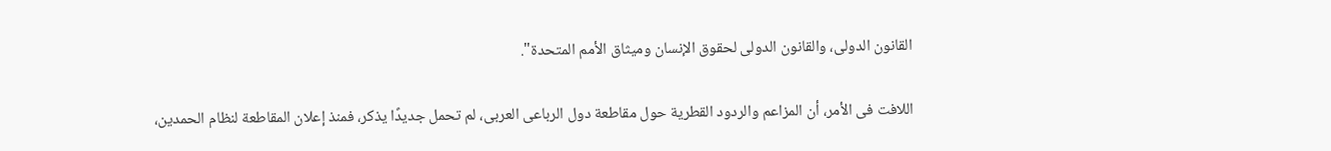القانون الدولى، والقانون الدولى لحقوق الإنسان وميثاق الأمم المتحدة".

اللافت فى الأمر، أن المزاعم والردود القطرية حول مقاطعة دول الرباعى العربى، لم تحمل جديدًا يذكر، فمنذ إعلان المقاطعة لنظام الحمدين،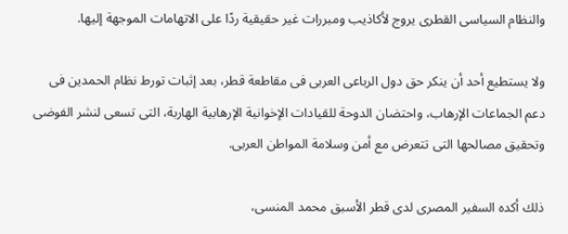والنظام السياسى القطرى يروج لأكاذيب ومبررات غير حقيقية ردًا على الاتهامات الموجهة إليها.

ولا يستطيع أحد أن ينكر حق دول الرباعى العربى فى مقاطعة قطر، بعد إثبات تورط نظام الحمدين فى دعم الجماعات الإرهاب، واحتضان الدوحة للقيادات الإخوانية الإرهابية الهاربة، التى تسعى لنشر الفوضى وتحقيق مصالحها التى تتعرض مع أمن وسلامة المواطن العربى.

ذلك أكده السفير المصرى لدى قطر الأسبق محمد المنسى،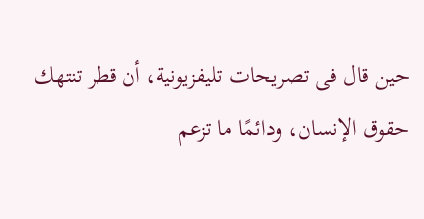حين قال فى تصريحات تليفزيونية، أن قطر تنتهك حقوق الإنسان، ودائمًا ما تزعم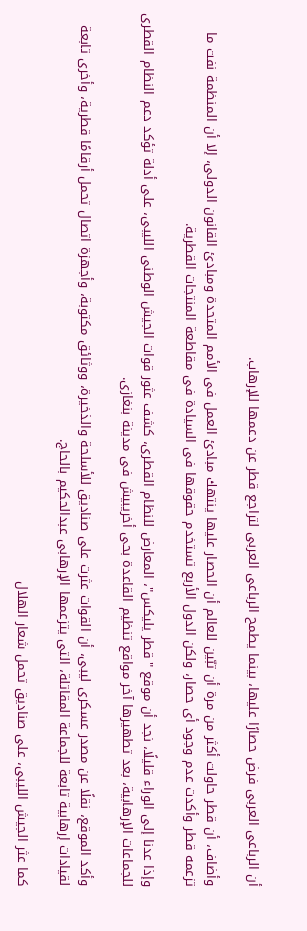أن الرباعى العربى فرض حصارًا عليها، بينما يطمح الرباعى العربى لتراجع قطر عن دعمها للإرهاب.

وأضاف، أن قطر حاولت أكثر من مرة أن تبّين للعالم أن الحصار عليها ينتهك مبادئ العمل فى الأمم المتحدة ومبادئ القانون الدولى، إلا أن المنظمة نفت ما تزعمه قطر وأكدت عدم وجود أى حصار، ولكن الدول الأربع تستخدم حقوقها فى السيادة فى مقاطعة المنتجات القطرية.

وإذا عدنا إلى الوراء قليلًا، نجد أن موقع "قطر يليكس"، المعارض للنظام القطرى، كشف عثور قوات الجيش الوطنى الليبى، على أدلة تؤكد دعم النظام القطرى للجماعات الإرهابية، بعد تطهيرها آخر مواقع تنظيم القاعدة بحى أخريبيش فى مدينة بنغازى.

وأكد الموقع، نقلًا عن مصدر عسكرى ليبى، أن القوات عثرت على صناديق للأسلحة والذخيرة، ووثائق مكتوبة، وأجهزة اتصال تحمل أرقامًا قطرية، وأخرى تابعة لقيادات إرهابية تابعة للجماعة المقاتلة، التى يتزعمها الإرهابى عبدالحكيم بالحاج.

كما عثر الجيش الليبى، على صناديق تحمل شعار الهلال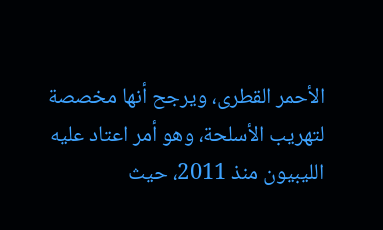الأحمر القطرى، ويرجح أنها مخصصة لتهريب الأسلحة، وهو أمر اعتاد عليه الليبيون منذ 2011، حيث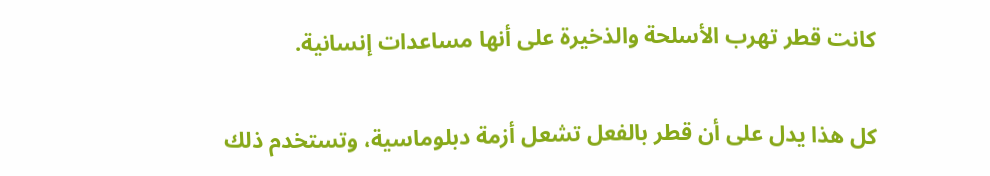كانت قطر تهرب الأسلحة والذخيرة على أنها مساعدات إنسانية.

كل هذا يدل على أن قطر بالفعل تشعل أزمة دبلوماسية، وتستخدم ذلك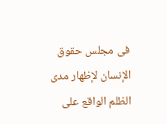فى مجلس حقوق الإنسان لإظهار مدى الظلم الواقع على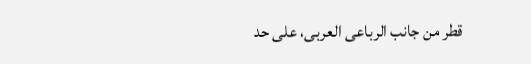قطر من جانب الرباعى العربى، على حد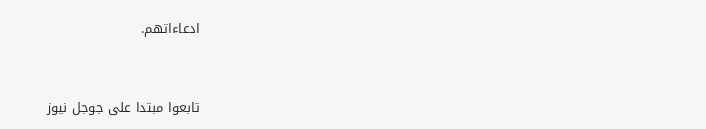ادعاءاتهم.



تابعوا مبتدا على جوجل نيوز